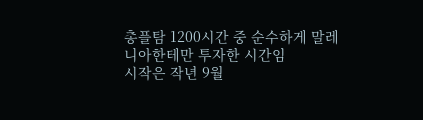총플탐 1200시간 중 순수하게 말레니아한테만 투자한 시간임
시작은 작년 9월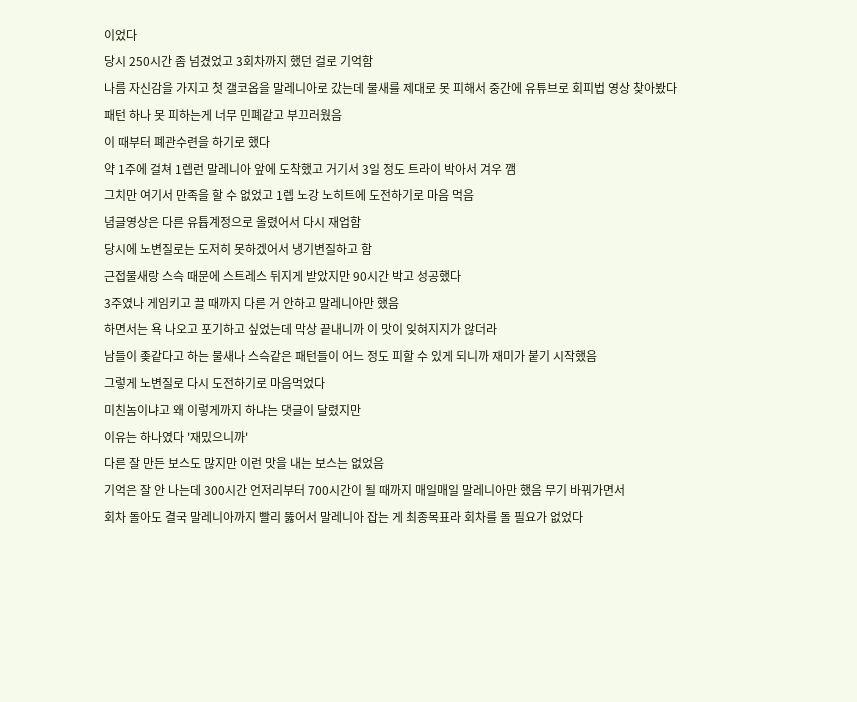이었다
당시 250시간 좀 넘겼었고 3회차까지 했던 걸로 기억함
나름 자신감을 가지고 첫 갤코옵을 말레니아로 갔는데 물새를 제대로 못 피해서 중간에 유튜브로 회피법 영상 찾아봤다
패턴 하나 못 피하는게 너무 민폐같고 부끄러웠음
이 때부터 폐관수련을 하기로 했다
약 1주에 걸쳐 1렙런 말레니아 앞에 도착했고 거기서 3일 정도 트라이 박아서 겨우 깸
그치만 여기서 만족을 할 수 없었고 1렙 노강 노히트에 도전하기로 마음 먹음
념글영상은 다른 유튭계정으로 올렸어서 다시 재업함
당시에 노변질로는 도저히 못하겠어서 냉기변질하고 함
근접물새랑 스슥 때문에 스트레스 뒤지게 받았지만 90시간 박고 성공했다
3주였나 게임키고 끌 때까지 다른 거 안하고 말레니아만 했음
하면서는 욕 나오고 포기하고 싶었는데 막상 끝내니까 이 맛이 잊혀지지가 않더라
남들이 좆같다고 하는 물새나 스슥같은 패턴들이 어느 정도 피할 수 있게 되니까 재미가 붙기 시작했음
그렇게 노변질로 다시 도전하기로 마음먹었다
미친놈이냐고 왜 이렇게까지 하냐는 댓글이 달렸지만
이유는 하나였다 '재밌으니까'
다른 잘 만든 보스도 많지만 이런 맛을 내는 보스는 없었음
기억은 잘 안 나는데 300시간 언저리부터 700시간이 될 때까지 매일매일 말레니아만 했음 무기 바꿔가면서
회차 돌아도 결국 말레니아까지 빨리 뚫어서 말레니아 잡는 게 최종목표라 회차를 돌 필요가 없었다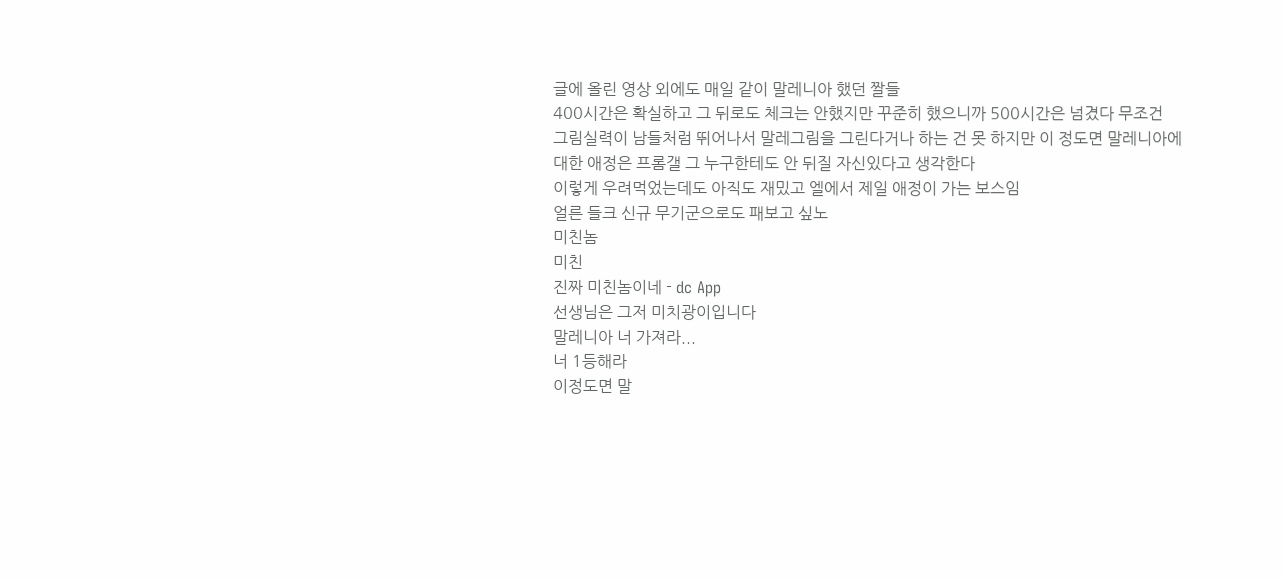글에 올린 영상 외에도 매일 같이 말레니아 했던 짤들
400시간은 확실하고 그 뒤로도 체크는 안했지만 꾸준히 했으니까 500시간은 넘겼다 무조건
그림실력이 남들처럼 뛰어나서 말레그림을 그린다거나 하는 건 못 하지만 이 정도면 말레니아에 대한 애정은 프롬갤 그 누구한테도 안 뒤질 자신있다고 생각한다
이렇게 우려먹었는데도 아직도 재밌고 엘에서 제일 애정이 가는 보스임
얼른 들크 신규 무기군으로도 패보고 싶노
미친놈
미친
진짜 미친놈이네 - dc App
선생님은 그저 미치광이입니다
말레니아 너 가져라...
너 1등해라
이정도면 말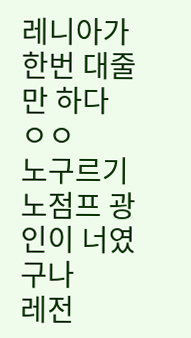레니아가 한번 대줄만 하다 ㅇㅇ
노구르기 노점프 광인이 너였구나
레전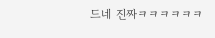드네 진짜ㅋㅋㅋㅋㅋㅋ